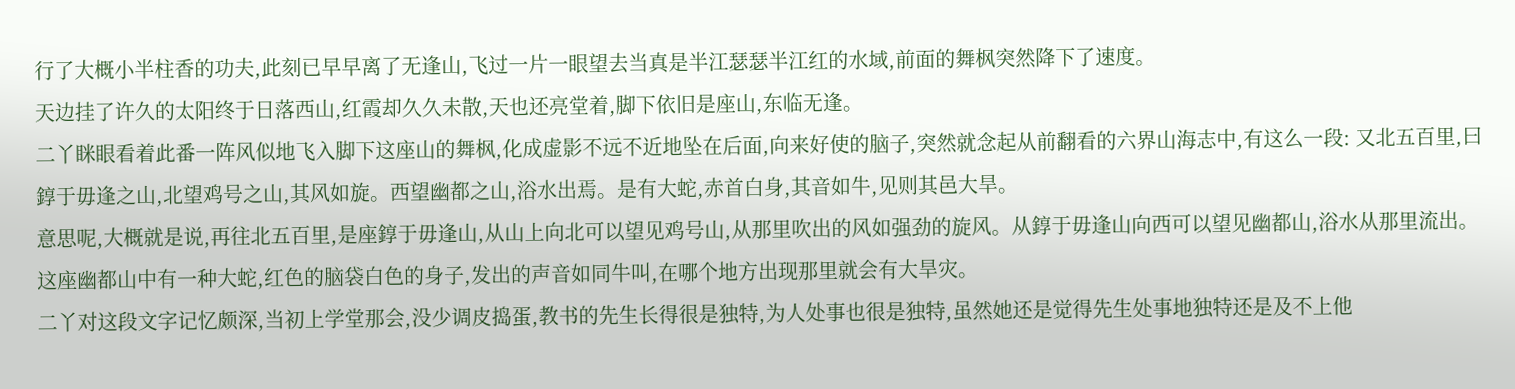行了大概小半柱香的功夫,此刻已早早离了无逢山,飞过一片一眼望去当真是半江瑟瑟半江红的水域,前面的舞枫突然降下了速度。
天边挂了许久的太阳终于日落西山,红霞却久久未散,天也还亮堂着,脚下依旧是座山,东临无逢。
二丫眯眼看着此番一阵风似地飞入脚下这座山的舞枫,化成虚影不远不近地坠在后面,向来好使的脑子,突然就念起从前翻看的六界山海志中,有这么一段: 又北五百里,曰錞于毋逢之山,北望鸡号之山,其风如旋。西望幽都之山,浴水出焉。是有大蛇,赤首白身,其音如牛,见则其邑大旱。
意思呢,大概就是说,再往北五百里,是座錞于毋逢山,从山上向北可以望见鸡号山,从那里吹出的风如强劲的旋风。从錞于毋逢山向西可以望见幽都山,浴水从那里流出。这座幽都山中有一种大蛇,红色的脑袋白色的身子,发出的声音如同牛叫,在哪个地方出现那里就会有大旱灾。
二丫对这段文字记忆颇深,当初上学堂那会,没少调皮捣蛋,教书的先生长得很是独特,为人处事也很是独特,虽然她还是觉得先生处事地独特还是及不上他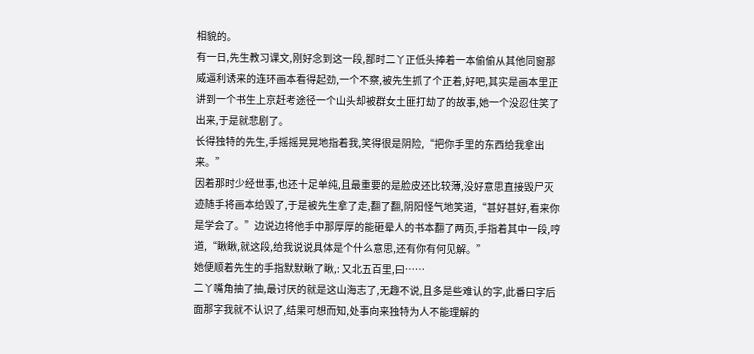相貌的。
有一日,先生教习课文,刚好念到这一段,鄙时二丫正低头捧着一本偷偷从其他同窗那威逼利诱来的连环画本看得起劲,一个不察,被先生抓了个正着,好吧,其实是画本里正讲到一个书生上京赶考途径一个山头却被群女土匪打劫了的故事,她一个没忍住笑了出来,于是就悲剧了。
长得独特的先生,手摇摇晃晃地指着我,笑得很是阴险,“把你手里的东西给我拿出来。”
因着那时少经世事,也还十足单纯,且最重要的是脸皮还比较薄,没好意思直接毁尸灭迹随手将画本给毁了,于是被先生拿了走,翻了翻,阴阳怪气地笑道,“甚好甚好,看来你是学会了。”边说边将他手中那厚厚的能砸晕人的书本翻了两页,手指着其中一段,哼道,“瞅瞅,就这段,给我说说具体是个什么意思,还有你有何见解。”
她便顺着先生的手指默默瞅了瞅,: 又北五百里,曰……
二丫嘴角抽了抽,最讨厌的就是这山海志了,无趣不说,且多是些难认的字,此番曰字后面那字我就不认识了,结果可想而知,处事向来独特为人不能理解的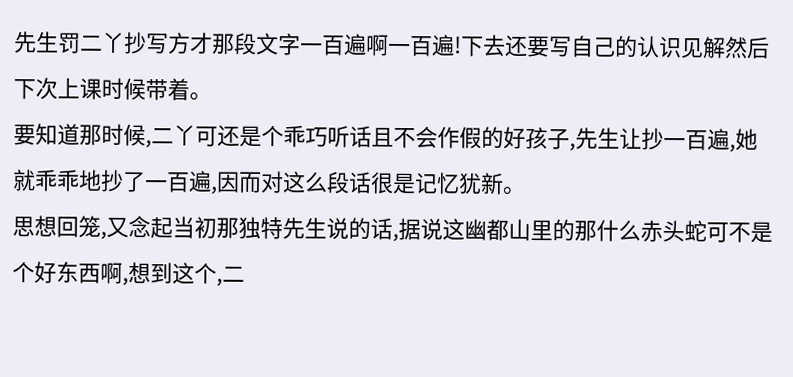先生罚二丫抄写方才那段文字一百遍啊一百遍!下去还要写自己的认识见解然后下次上课时候带着。
要知道那时候,二丫可还是个乖巧听话且不会作假的好孩子,先生让抄一百遍,她就乖乖地抄了一百遍,因而对这么段话很是记忆犹新。
思想回笼,又念起当初那独特先生说的话,据说这幽都山里的那什么赤头蛇可不是个好东西啊,想到这个,二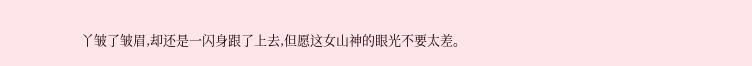丫皱了皱眉,却还是一闪身跟了上去,但愿这女山神的眼光不要太差。